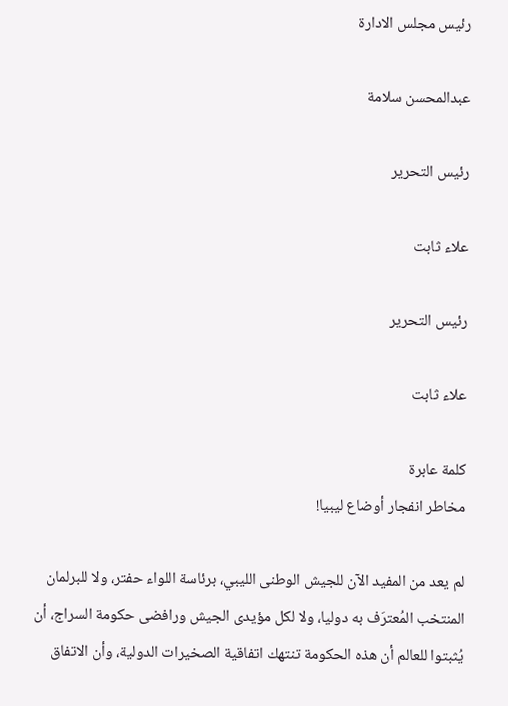رئيس مجلس الادارة

عبدالمحسن سلامة

رئيس التحرير

علاء ثابت

رئيس التحرير

علاء ثابت

كلمة عابرة
مخاطر انفجار أوضاع ليبيا!

لم يعد من المفيد الآن للجيش الوطنى الليبي، برئاسة اللواء حفتر، ولا للبرلمان المنتخب المُعترَف به دوليا، ولا لكل مؤيدى الجيش ورافضى حكومة السراج، أن يُثبتوا للعالم أن هذه الحكومة تنتهك اتفاقية الصخيرات الدولية، وأن الاتفاق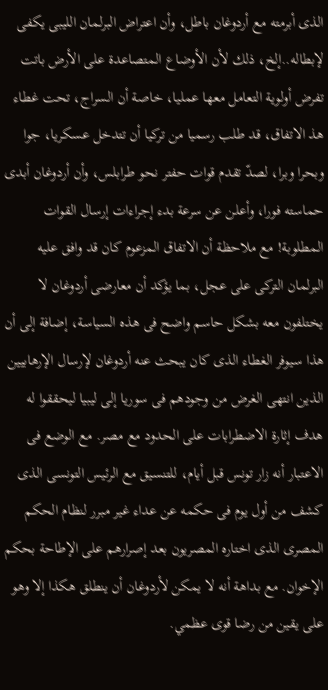الذى أبرمته مع أردوغان باطل، وأن اعتراض البرلمان الليبى يكفى لإبطاله..إلخ، ذلك لأن الأوضاع المتصاعدة على الأرض باتت تفرض أولوية التعامل معها عمليا، خاصة أن السراج، تحت غطاء هذ الاتفاق، قد طلب رسميا من تركيا أن تتدخل عسكريا، جوا وبحرا وبرا، لصدّ تقدم قوات حفتر نحو طرابلس، وأن أردوغان أبدى حماسته فورا، وأعلن عن سرعة بدء إجراءات إرسال القوات المطلوبة! مع ملاحظة أن الاتفاق المزعوم كان قد وافق عليه البرلمان التركى على عجل، بما يؤكد أن معارضى أردوغان لا يختلفون معه بشكل حاسم واضح فى هذه السياسة، إضافة إلى أن هذا سيوفر الغطاء الذى كان يبحث عنه أردوغان لإرسال الإرهابيين الذين انتهى الغرض من وجودهم فى سوريا إلى ليبيا ليحققوا له هدف إثارة الاضطرابات على الحدود مع مصر. مع الوضع فى الاعتبار أنه زار تونس قبل أيام، للتنسيق مع الرئيس التونسى الذى كشف من أول يوم فى حكمه عن عداء غير مبرر لنظام الحكم المصرى الذى اختاره المصريون بعد إصرارهم على الإطاحة بحكم الإخوان. مع بداهة أنه لا يمكن لأردوغان أن ينطلق هكذا إلا وهو على يقين من رضا قوى عظمي.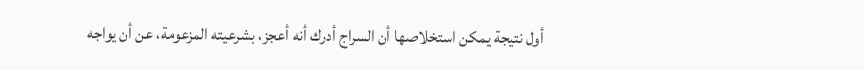أول نتيجة يمكن استخلاصها أن السراج أدرك أنه أعجز، بشرعيته المزعومة، عن أن يواجه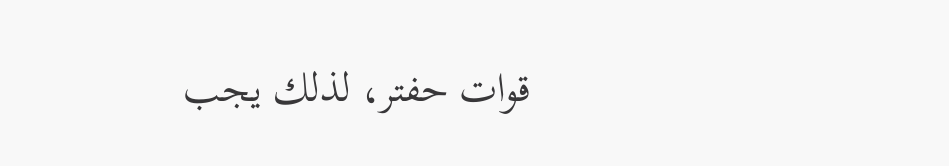قوات حفتر، لذلك يجب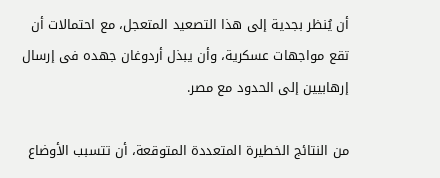أن يُنظر بجدية إلى هذا التصعيد المتعجل، مع احتمالات أن تقع مواجهات عسكرية، وأن يبذل أردوغان جهده فى إرسال إرهابيين إلى الحدود مع مصر.

من النتائج الخطيرة المتعددة المتوقعة، أن تتسبب الأوضاع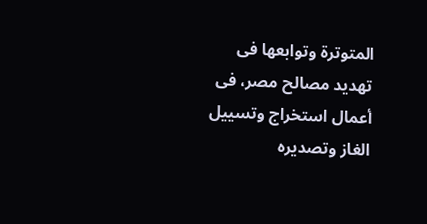المتوترة وتوابعها فى تهديد مصالح مصر، فى أعمال استخراج وتسييل الغاز وتصديره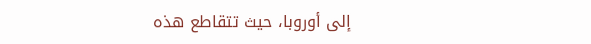إلى أوروبا، حيث تتقاطع هذه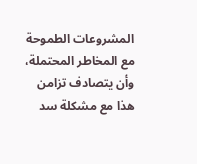المشروعات الطموحة مع المخاطر المحتملة، وأن يتصادف تزامن هذا مع مشكلة سد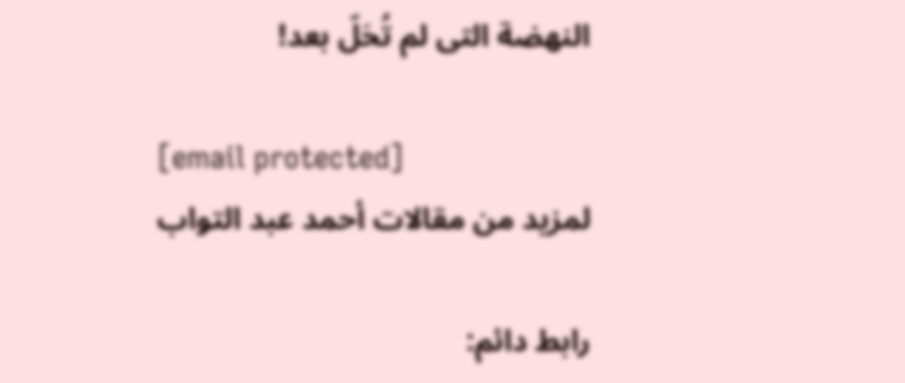النهضة التى لم تُحَلّ بعد!

[email protected]
لمزيد من مقالات أحمد عبد التواب

رابط دائم: